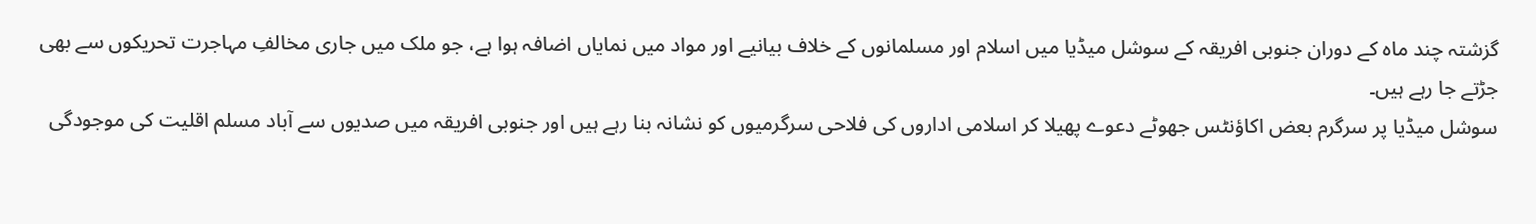گزشتہ چند ماہ کے دوران جنوبی افریقہ کے سوشل میڈیا میں اسلام اور مسلمانوں کے خلاف بیانیے اور مواد میں نمایاں اضافہ ہوا ہے، جو ملک میں جاری مخالفِ مہاجرت تحریکوں سے بھی جڑتے جا رہے ہیں۔
سوشل میڈیا پر سرگرم بعض اکاؤنٹس جھوٹے دعوے پھیلا کر اسلامی اداروں کی فلاحی سرگرمیوں کو نشانہ بنا رہے ہیں اور جنوبی افریقہ میں صدیوں سے آباد مسلم اقلیت کی موجودگی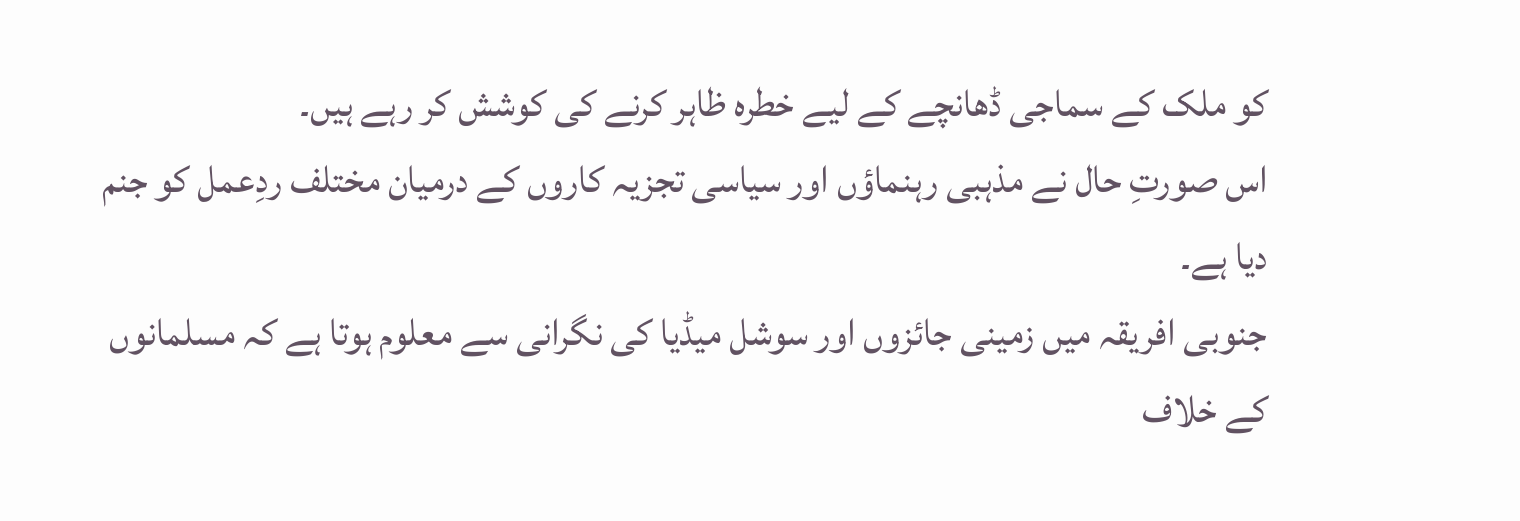کو ملک کے سماجی ڈھانچے کے لیے خطرہ ظاہر کرنے کی کوشش کر رہے ہیں۔
اس صورتِ حال نے مذہبی رہنماؤں اور سیاسی تجزیہ کاروں کے درمیان مختلف ردِعمل کو جنم دیا ہے۔
جنوبی افریقہ میں زمینی جائزوں اور سوشل میڈیا کی نگرانی سے معلوم ہوتا ہے کہ مسلمانوں کے خلاف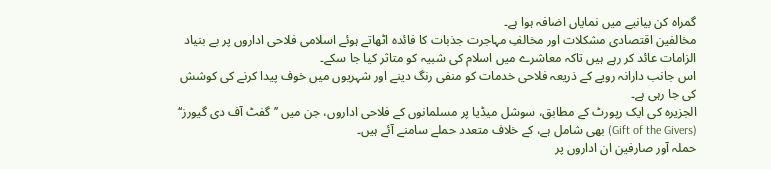گمراہ کن بیانیے میں نمایاں اضافہ ہوا ہے۔
مخالفین اقتصادی مشکلات اور مخالفِ مہاجرت جذبات کا فائدہ اٹھاتے ہوئے اسلامی فلاحی اداروں پر بے بنیاد الزامات عائد کر رہے ہیں تاکہ معاشرے میں اسلام کی شبیہ کو متاثر کیا جا سکے۔
اس جانب دارانہ رویے کے ذریعہ فلاحی خدمات کو منفی رنگ دینے اور شہریوں میں خوف پیدا کرنے کی کوشش کی جا رہی ہے۔
الجزیرہ کی ایک رپورٹ کے مطابق، سوشل میڈیا پر مسلمانوں کے فلاحی اداروں، جن میں ’’گفٹ آف دی گیورز‘‘ (Gift of the Givers) بھی شامل ہے، کے خلاف متعدد حملے سامنے آئے ہیں۔
حملہ آور صارفین ان اداروں پر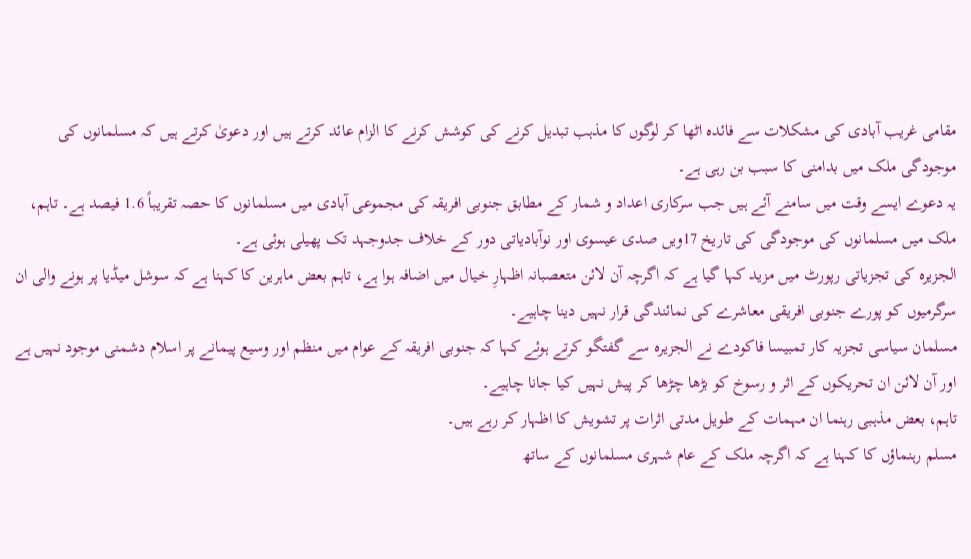مقامی غریب آبادی کی مشکلات سے فائدہ اٹھا کر لوگوں کا مذہب تبدیل کرنے کی کوشش کرنے کا الزام عائد کرتے ہیں اور دعویٰ کرتے ہیں کہ مسلمانوں کی موجودگی ملک میں بدامنی کا سبب بن رہی ہے۔
یہ دعوے ایسے وقت میں سامنے آئے ہیں جب سرکاری اعداد و شمار کے مطابق جنوبی افریقہ کی مجموعی آبادی میں مسلمانوں کا حصہ تقریباً 1.6 فیصد ہے۔ تاہم، ملک میں مسلمانوں کی موجودگی کی تاریخ 17ویں صدی عیسوی اور نوآبادیاتی دور کے خلاف جدوجہد تک پھیلی ہوئی ہے۔
الجزیرہ کی تجزیاتی رپورٹ میں مزید کہا گیا ہے کہ اگرچہ آن لائن متعصبانہ اظہارِ خیال میں اضافہ ہوا ہے، تاہم بعض ماہرین کا کہنا ہے کہ سوشل میڈیا پر ہونے والی ان سرگرمیوں کو پورے جنوبی افریقی معاشرے کی نمائندگی قرار نہیں دینا چاہیے۔
مسلمان سیاسی تجزیہ کار تمبیسا فاکودے نے الجزیرہ سے گفتگو کرتے ہوئے کہا کہ جنوبی افریقہ کے عوام میں منظم اور وسیع پیمانے پر اسلام دشمنی موجود نہیں ہے اور آن لائن ان تحریکوں کے اثر و رسوخ کو بڑھا چڑھا کر پیش نہیں کیا جانا چاہیے۔
تاہم، بعض مذہبی رہنما ان مہمات کے طویل مدتی اثرات پر تشویش کا اظہار کر رہے ہیں۔
مسلم رہنماؤں کا کہنا ہے کہ اگرچہ ملک کے عام شہری مسلمانوں کے ساتھ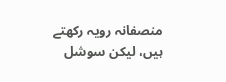منصفانہ رویہ رکھتے ہیں، لیکن سوشل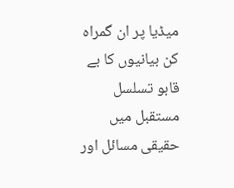میڈیا پر ان گمراہ کن بیانیوں کا بے قابو تسلسل مستقبل میں حقیقی مسائل اور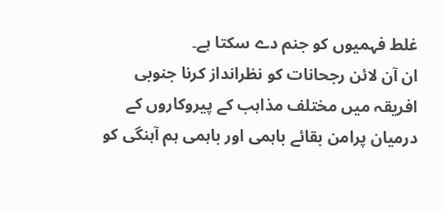غلط فہمیوں کو جنم دے سکتا ہے۔
ان آن لائن رجحانات کو نظرانداز کرنا جنوبی افریقہ میں مختلف مذاہب کے پیروکاروں کے درمیان پرامن بقائے باہمی اور باہمی ہم آہنگی کو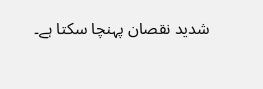شدید نقصان پہنچا سکتا ہے۔